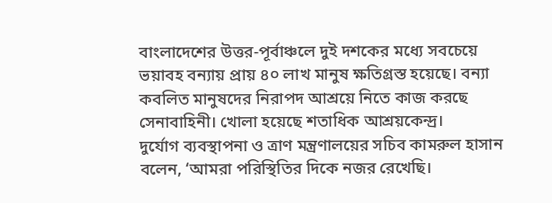বাংলাদেশের উত্তর-পূর্বাঞ্চলে দুই দশকের মধ্যে সবচেয়ে ভয়াবহ বন্যায় প্রায় ৪০ লাখ মানুষ ক্ষতিগ্রস্ত হয়েছে। বন্যা কবলিত মানুষদের নিরাপদ আশ্রয়ে নিতে কাজ করছে সেনাবাহিনী। খোলা হয়েছে শতাধিক আশ্রয়কেন্দ্র।
দুর্যোগ ব্যবস্থাপনা ও ত্রাণ মন্ত্রণালয়ের সচিব কামরুল হাসান বলেন, ‘আমরা পরিস্থিতির দিকে নজর রেখেছি।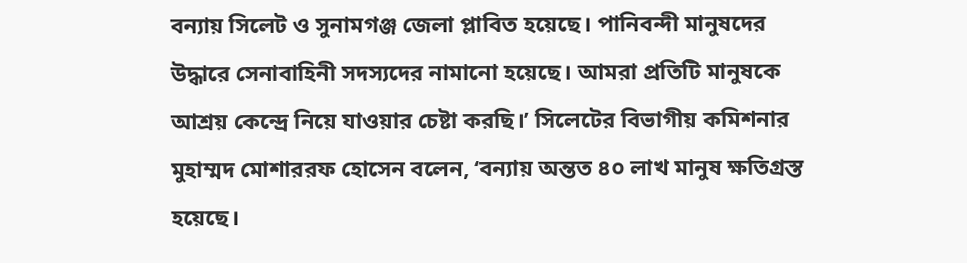বন্যায় সিলেট ও সুনামগঞ্জ জেলা প্লাবিত হয়েছে। পানিবন্দী মানুষদের উদ্ধারে সেনাবাহিনী সদস্যদের নামানো হয়েছে। আমরা প্রতিটি মানুষকে আশ্রয় কেন্দ্রে নিয়ে যাওয়ার চেষ্টা করছি।’ সিলেটের বিভাগীয় কমিশনার মুহাম্মদ মোশাররফ হোসেন বলেন, ‘বন্যায় অন্তত ৪০ লাখ মানুষ ক্ষতিগ্রস্ত হয়েছে।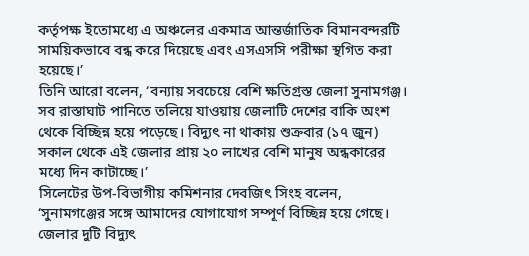কর্তৃপক্ষ ইতোমধ্যে এ অঞ্চলের একমাত্র আন্তর্জাতিক বিমানবন্দরটি সাময়িকভাবে বন্ধ করে দিয়েছে এবং এসএসসি পরীক্ষা স্থগিত করা হয়েছে।’
তিনি আরো বলেন, ‘বন্যায় সবচেয়ে বেশি ক্ষতিগ্রস্ত জেলা সুনামগঞ্জ। সব রাস্তাঘাট পানিতে তলিয়ে যাওয়ায় জেলাটি দেশের বাকি অংশ থেকে বিচ্ছিন্ন হয়ে পড়েছে। বিদ্যুৎ না থাকায় শুক্রবার (১৭ জুন) সকাল থেকে এই জেলার প্রায় ২০ লাখের বেশি মানুষ অন্ধকারের মধ্যে দিন কাটাচ্ছে।’
সিলেটের উপ-বিভাগীয় কমিশনার দেবজিৎ সিংহ বলেন, ‘সুনামগঞ্জের সঙ্গে আমাদের যোগাযোগ সম্পূর্ণ বিচ্ছিন্ন হয়ে গেছে। জেলার দুটি বিদ্যুৎ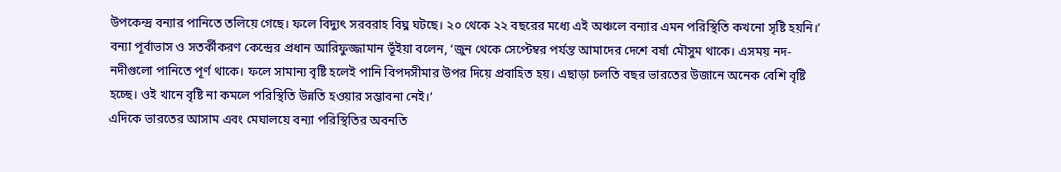উপকেন্দ্র বন্যার পানিতে তলিয়ে গেছে। ফলে বিদ্যুৎ সরবরাহ বিঘ্ন ঘটছে। ২০ থেকে ২২ বছরের মধ্যে এই অঞ্চলে বন্যার এমন পরিস্থিতি কখনো সৃষ্টি হয়নি।’
বন্যা পূর্বাভাস ও সতর্কীকরণ কেন্দ্রের প্রধান আরিফুজ্জামান ভূঁইয়া বলেন, ‘জুন থেকে সেপ্টেম্বর পর্যন্ত আমাদের দেশে বর্ষা মৌসুম থাকে। এসময় নদ-নদীগুলো পানিতে পূর্ণ থাকে। ফলে সামান্য বৃষ্টি হলেই পানি বিপদসীমার উপর দিয়ে প্রবাহিত হয়। এছাড়া চলতি বছর ভারতের উজানে অনেক বেশি বৃষ্টি হচ্ছে। ওই খানে বৃষ্টি না কমলে পরিস্থিতি উন্নতি হওয়ার সম্ভাবনা নেই।’
এদিকে ভারতের আসাম এবং মেঘালয়ে বন্যা পরিস্থিতির অবনতি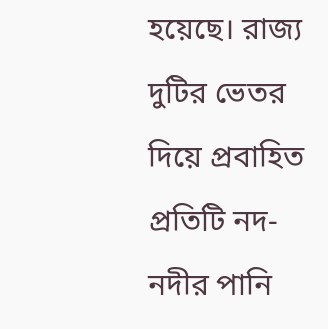হয়েছে। রাজ্য দুটির ভেতর দিয়ে প্রবাহিত প্রতিটি নদ-নদীর পানি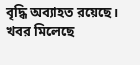বৃদ্ধি অব্যাহত রয়েছে। খবর মিলেছে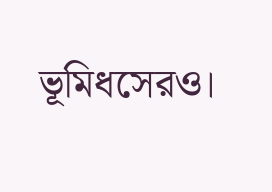ভূমিধসেরও।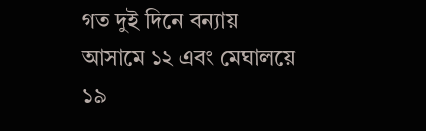গত দুই দিনে বন্যায় আসামে ১২ এবং মেঘালয়ে ১৯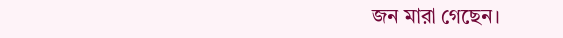জন মারা গেছেন।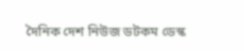দৈনিক দেশ নিউজ ডটকম ডেস্ক